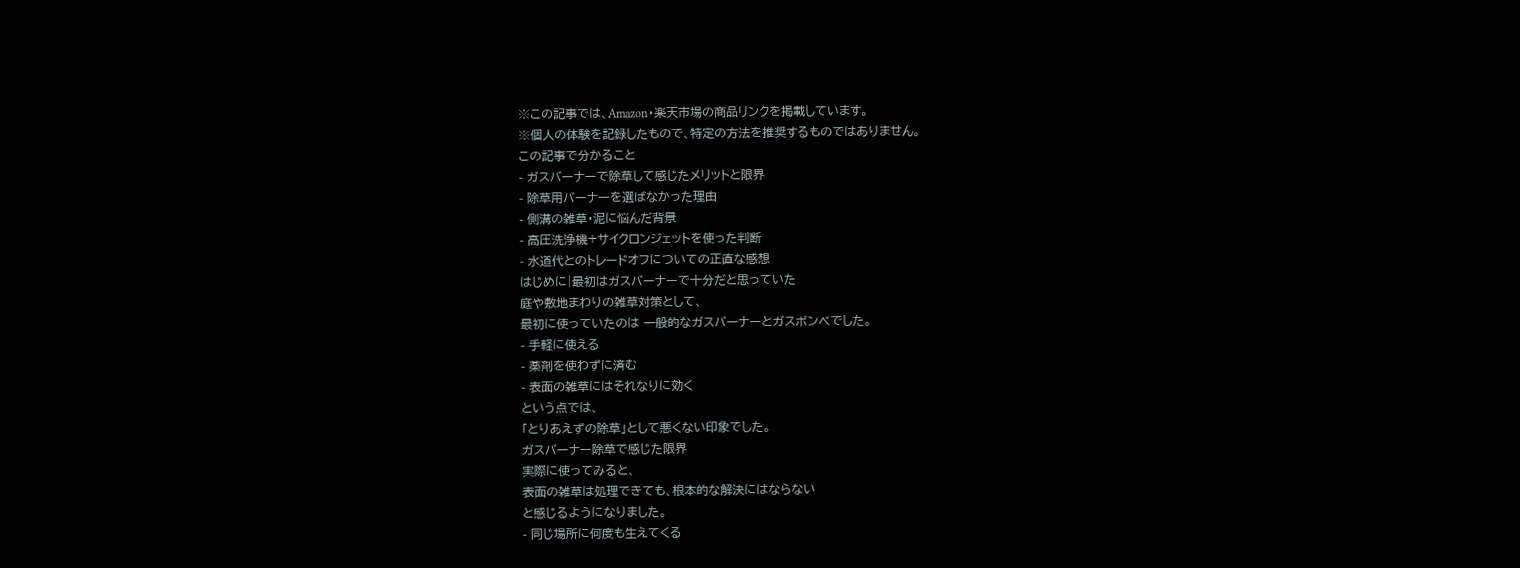※この記事では、Amazon・楽天市場の商品リンクを掲載しています。
※個人の体験を記録したもので、特定の方法を推奨するものではありません。
この記事で分かること
- ガスバーナーで除草して感じたメリットと限界
- 除草用バーナーを選ばなかった理由
- 側溝の雑草・泥に悩んだ背景
- 高圧洗浄機+サイクロンジェットを使った判断
- 水道代とのトレードオフについての正直な感想
はじめに|最初はガスバーナーで十分だと思っていた
庭や敷地まわりの雑草対策として、
最初に使っていたのは 一般的なガスバーナーとガスボンベでした。
- 手軽に使える
- 薬剤を使わずに済む
- 表面の雑草にはそれなりに効く
という点では、
「とりあえずの除草」として悪くない印象でした。
ガスバーナー除草で感じた限界
実際に使ってみると、
表面の雑草は処理できても、根本的な解決にはならない
と感じるようになりました。
- 同じ場所に何度も生えてくる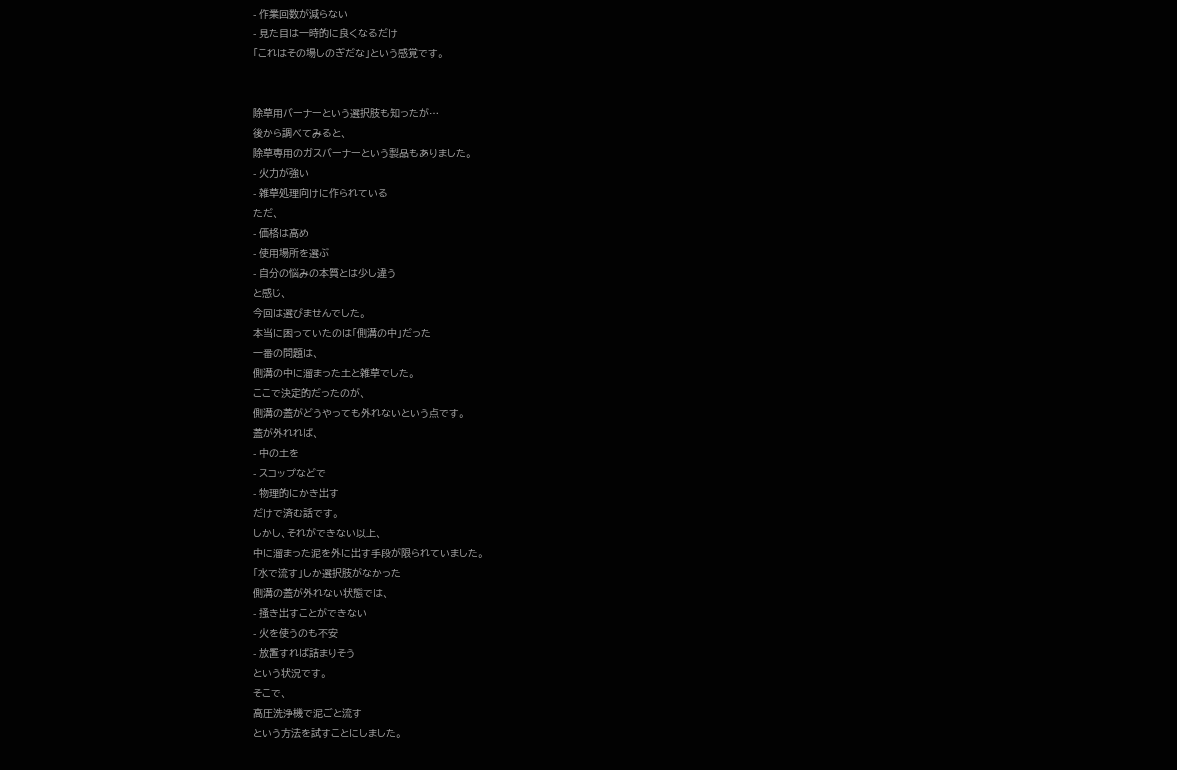- 作業回数が減らない
- 見た目は一時的に良くなるだけ
「これはその場しのぎだな」という感覚です。


除草用バーナーという選択肢も知ったが…
後から調べてみると、
除草専用のガスバーナーという製品もありました。
- 火力が強い
- 雑草処理向けに作られている
ただ、
- 価格は高め
- 使用場所を選ぶ
- 自分の悩みの本質とは少し違う
と感じ、
今回は選びませんでした。
本当に困っていたのは「側溝の中」だった
一番の問題は、
側溝の中に溜まった土と雑草でした。
ここで決定的だったのが、
側溝の蓋がどうやっても外れないという点です。
蓋が外れれば、
- 中の土を
- スコップなどで
- 物理的にかき出す
だけで済む話です。
しかし、それができない以上、
中に溜まった泥を外に出す手段が限られていました。
「水で流す」しか選択肢がなかった
側溝の蓋が外れない状態では、
- 掻き出すことができない
- 火を使うのも不安
- 放置すれば詰まりそう
という状況です。
そこで、
高圧洗浄機で泥ごと流す
という方法を試すことにしました。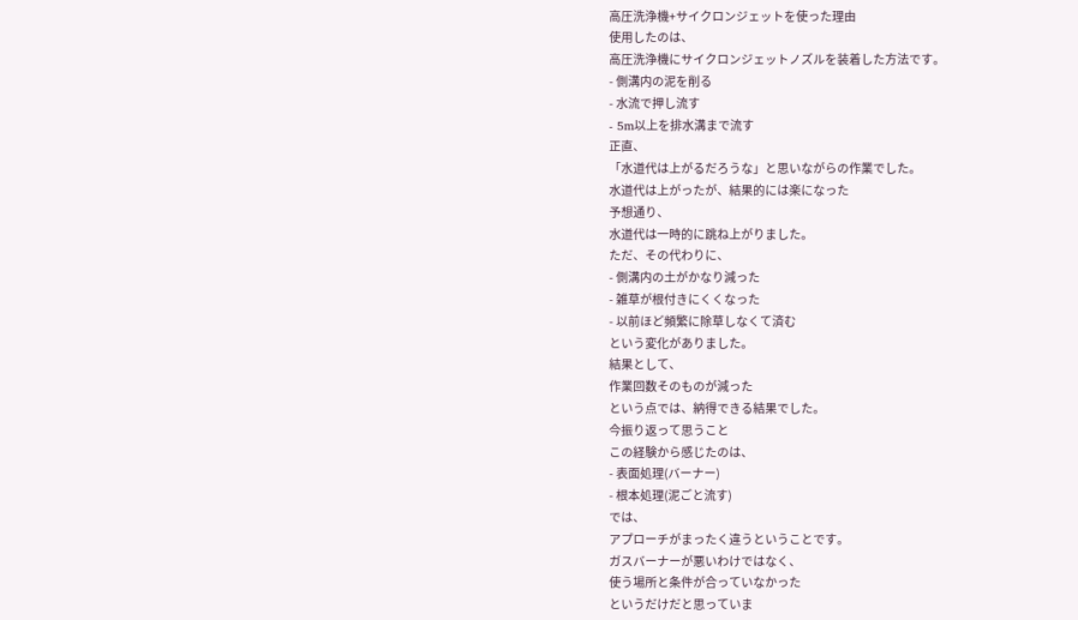高圧洗浄機+サイクロンジェットを使った理由
使用したのは、
高圧洗浄機にサイクロンジェットノズルを装着した方法です。
- 側溝内の泥を削る
- 水流で押し流す
- 5m以上を排水溝まで流す
正直、
「水道代は上がるだろうな」と思いながらの作業でした。
水道代は上がったが、結果的には楽になった
予想通り、
水道代は一時的に跳ね上がりました。
ただ、その代わりに、
- 側溝内の土がかなり減った
- 雑草が根付きにくくなった
- 以前ほど頻繁に除草しなくて済む
という変化がありました。
結果として、
作業回数そのものが減った
という点では、納得できる結果でした。
今振り返って思うこと
この経験から感じたのは、
- 表面処理(バーナー)
- 根本処理(泥ごと流す)
では、
アプローチがまったく違うということです。
ガスバーナーが悪いわけではなく、
使う場所と条件が合っていなかった
というだけだと思っていま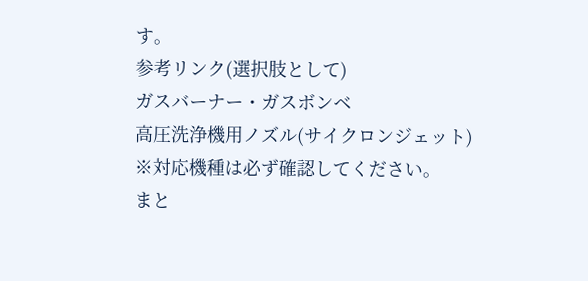す。
参考リンク(選択肢として)
ガスバーナー・ガスボンベ
高圧洗浄機用ノズル(サイクロンジェット)
※対応機種は必ず確認してください。
まと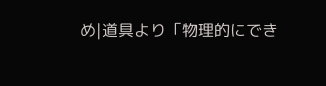め|道具より「物理的にでき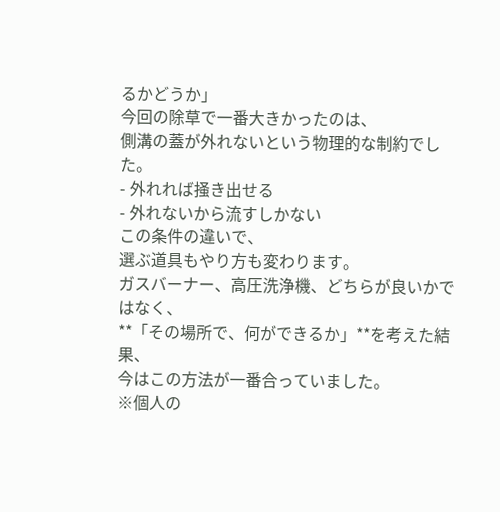るかどうか」
今回の除草で一番大きかったのは、
側溝の蓋が外れないという物理的な制約でした。
- 外れれば掻き出せる
- 外れないから流すしかない
この条件の違いで、
選ぶ道具もやり方も変わります。
ガスバーナー、高圧洗浄機、どちらが良いかではなく、
**「その場所で、何ができるか」**を考えた結果、
今はこの方法が一番合っていました。
※個人の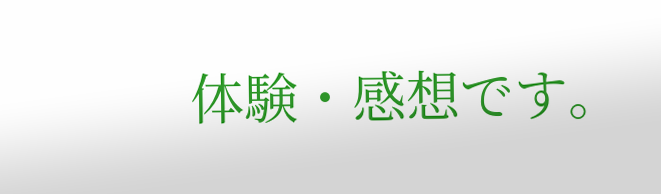体験・感想です。